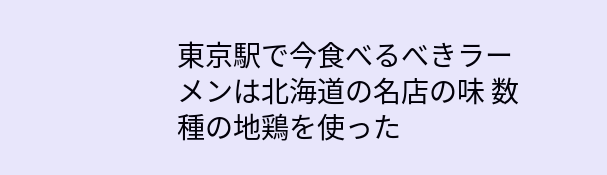東京駅で今食べるべきラーメンは北海道の名店の味 数種の地鶏を使った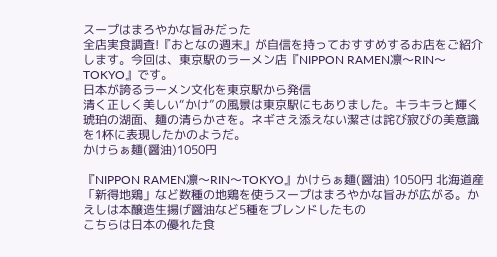スープはまろやかな旨みだった
全店実食調査!『おとなの週末』が自信を持っておすすめするお店をご紹介します。今回は、東京駅のラーメン店『NIPPON RAMEN凛〜RIN〜TOKYO』です。
日本が誇るラーメン文化を東京駅から発信
清く正しく美しい“かけ”の風景は東京駅にもありました。キラキラと輝く琥珀の湖面、麺の清らかさを。ネギさえ添えない潔さは詫び寂びの美意識を1杯に表現したかのようだ。
かけらぁ麺(醤油)1050円

『NIPPON RAMEN凛〜RIN〜TOKYO』かけらぁ麺(醤油) 1050円 北海道産「新得地鶏」など数種の地鶏を使うスープはまろやかな旨みが広がる。かえしは本醸造生揚げ醤油など5種をブレンドしたもの
こちらは日本の優れた食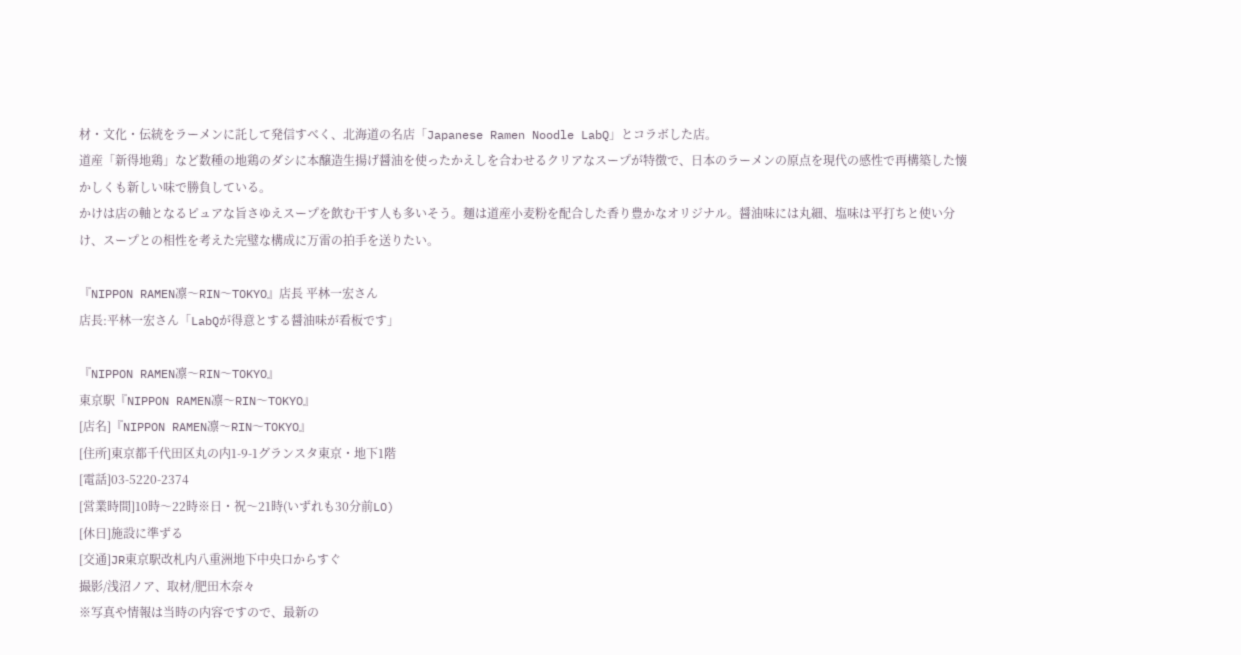材・文化・伝統をラーメンに託して発信すべく、北海道の名店「Japanese Ramen Noodle LabQ」とコラボした店。
道産「新得地鶏」など数種の地鶏のダシに本醸造生揚げ醤油を使ったかえしを合わせるクリアなスープが特徴で、日本のラーメンの原点を現代の感性で再構築した懐かしくも新しい味で勝負している。
かけは店の軸となるピュアな旨さゆえスープを飲む干す人も多いそう。麺は道産小麦粉を配合した香り豊かなオリジナル。醤油味には丸細、塩味は平打ちと使い分け、スープとの相性を考えた完璧な構成に万雷の拍手を送りたい。

『NIPPON RAMEN凛〜RIN〜TOKYO』店長 平林一宏さん
店長:平林一宏さん「LabQが得意とする醤油味が看板です」

『NIPPON RAMEN凛〜RIN〜TOKYO』
東京駅『NIPPON RAMEN凛〜RIN〜TOKYO』
[店名]『NIPPON RAMEN凛〜RIN〜TOKYO』
[住所]東京都千代田区丸の内1-9-1グランスタ東京・地下1階
[電話]03-5220-2374
[営業時間]10時〜22時※日・祝〜21時(いずれも30分前LO)
[休日]施設に準ずる
[交通]JR東京駅改札内八重洲地下中央口からすぐ
撮影/浅沼ノア、取材/肥田木奈々
※写真や情報は当時の内容ですので、最新の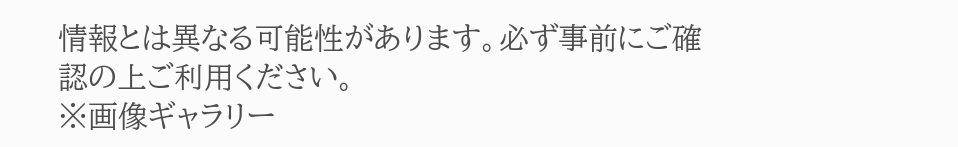情報とは異なる可能性があります。必ず事前にご確認の上ご利用ください。
※画像ギャラリー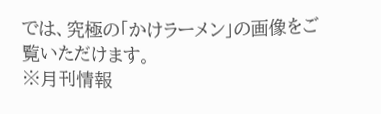では、究極の「かけラーメン」の画像をご覧いただけます。
※月刊情報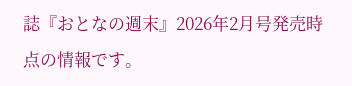誌『おとなの週末』2026年2月号発売時点の情報です。